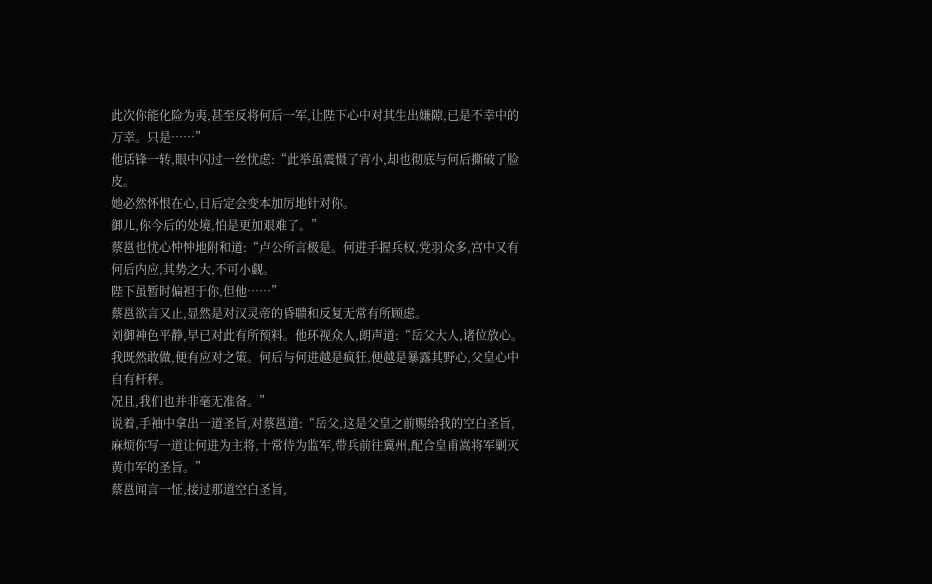此次你能化险为夷,甚至反将何后一军,让陛下心中对其生出嫌隙,已是不幸中的万幸。只是……”
他话锋一转,眼中闪过一丝忧虑:“此举虽震慑了宵小,却也彻底与何后撕破了脸皮。
她必然怀恨在心,日后定会变本加厉地针对你。
御儿,你今后的处境,怕是更加艰难了。”
蔡邕也忧心忡忡地附和道:“卢公所言极是。何进手握兵权,党羽众多,宫中又有何后内应,其势之大,不可小觑。
陛下虽暂时偏袒于你,但他……”
蔡邕欲言又止,显然是对汉灵帝的昏聩和反复无常有所顾虑。
刘御神色平静,早已对此有所预料。他环视众人,朗声道:“岳父大人,诸位放心。
我既然敢做,便有应对之策。何后与何进越是疯狂,便越是暴露其野心,父皇心中自有杆秤。
况且,我们也并非毫无准备。”
说着,手袖中拿出一道圣旨,对蔡邕道:“岳父,这是父皇之前赐给我的空白圣旨,麻烦你写一道让何进为主将,十常侍为监军,带兵前往冀州,配合皇甫嵩将军剿灭黄巾军的圣旨。”
蔡邕闻言一怔,接过那道空白圣旨,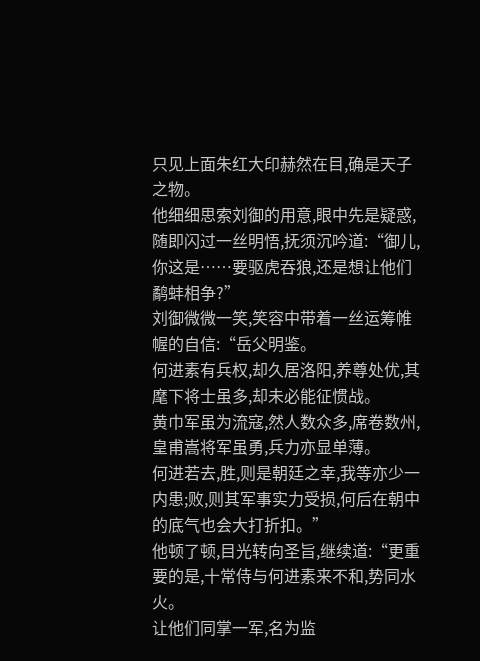只见上面朱红大印赫然在目,确是天子之物。
他细细思索刘御的用意,眼中先是疑惑,随即闪过一丝明悟,抚须沉吟道:“御儿,你这是……要驱虎吞狼,还是想让他们鹬蚌相争?”
刘御微微一笑,笑容中带着一丝运筹帷幄的自信:“岳父明鉴。
何进素有兵权,却久居洛阳,养尊处优,其麾下将士虽多,却未必能征惯战。
黄巾军虽为流寇,然人数众多,席卷数州,皇甫嵩将军虽勇,兵力亦显单薄。
何进若去,胜,则是朝廷之幸,我等亦少一内患;败,则其军事实力受损,何后在朝中的底气也会大打折扣。”
他顿了顿,目光转向圣旨,继续道:“更重要的是,十常侍与何进素来不和,势同水火。
让他们同掌一军,名为监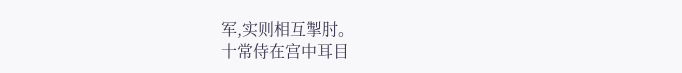军,实则相互掣肘。
十常侍在宫中耳目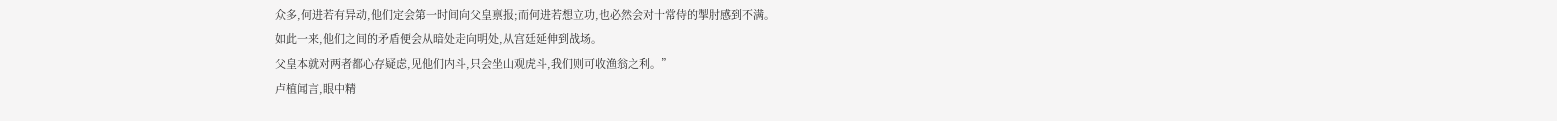众多,何进若有异动,他们定会第一时间向父皇禀报;而何进若想立功,也必然会对十常侍的掣肘感到不满。
如此一来,他们之间的矛盾便会从暗处走向明处,从宫廷延伸到战场。
父皇本就对两者都心存疑虑,见他们内斗,只会坐山观虎斗,我们则可收渔翁之利。”
卢植闻言,眼中精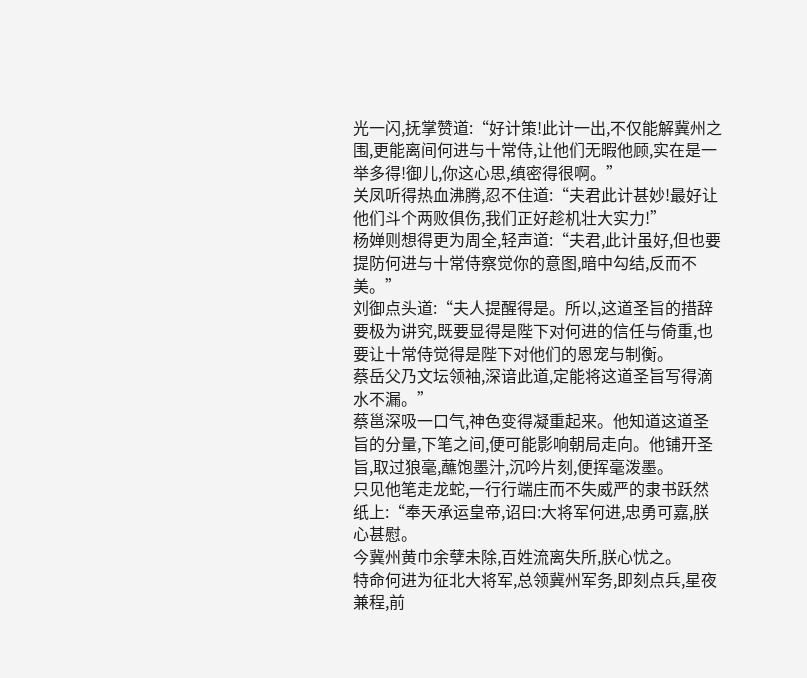光一闪,抚掌赞道:“好计策!此计一出,不仅能解冀州之围,更能离间何进与十常侍,让他们无暇他顾,实在是一举多得!御儿,你这心思,缜密得很啊。”
关凤听得热血沸腾,忍不住道:“夫君此计甚妙!最好让他们斗个两败俱伤,我们正好趁机壮大实力!”
杨婵则想得更为周全,轻声道:“夫君,此计虽好,但也要提防何进与十常侍察觉你的意图,暗中勾结,反而不美。”
刘御点头道:“夫人提醒得是。所以,这道圣旨的措辞要极为讲究,既要显得是陛下对何进的信任与倚重,也要让十常侍觉得是陛下对他们的恩宠与制衡。
蔡岳父乃文坛领袖,深谙此道,定能将这道圣旨写得滴水不漏。”
蔡邕深吸一口气,神色变得凝重起来。他知道这道圣旨的分量,下笔之间,便可能影响朝局走向。他铺开圣旨,取过狼毫,蘸饱墨汁,沉吟片刻,便挥毫泼墨。
只见他笔走龙蛇,一行行端庄而不失威严的隶书跃然纸上:“奉天承运皇帝,诏曰:大将军何进,忠勇可嘉,朕心甚慰。
今冀州黄巾余孽未除,百姓流离失所,朕心忧之。
特命何进为征北大将军,总领冀州军务,即刻点兵,星夜兼程,前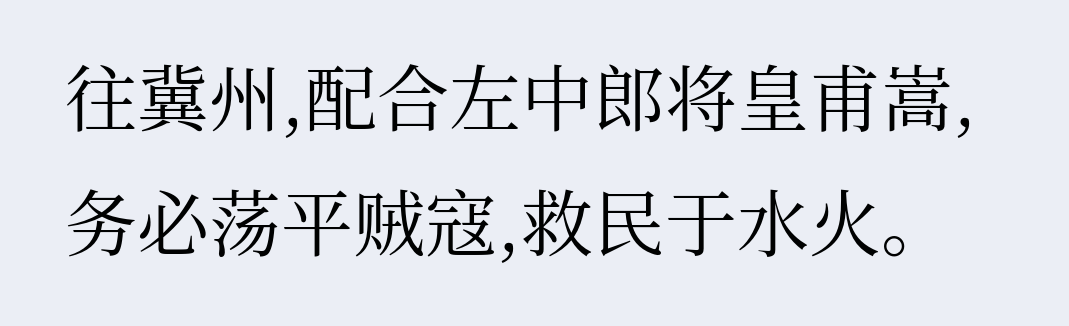往冀州,配合左中郎将皇甫嵩,务必荡平贼寇,救民于水火。